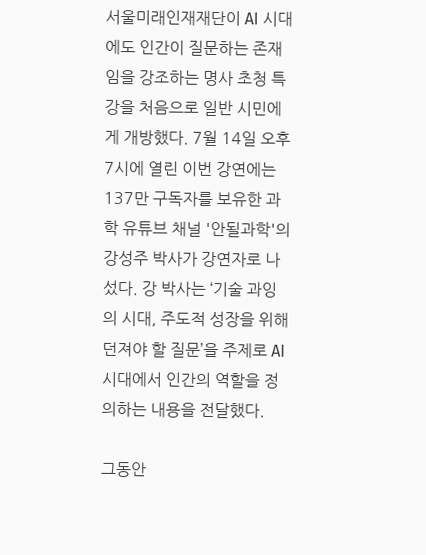서울미래인재재단이 AI 시대에도 인간이 질문하는 존재임을 강조하는 명사 초청 특강을 처음으로 일반 시민에게 개방했다. 7월 14일 오후 7시에 열린 이번 강연에는 137만 구독자를 보유한 과학 유튜브 채널 '안될과학'의 강성주 박사가 강연자로 나섰다. 강 박사는 ‘기술 과잉의 시대, 주도적 성장을 위해 던져야 할 질문’을 주제로 AI 시대에서 인간의 역할을 정의하는 내용을 전달했다.

그동안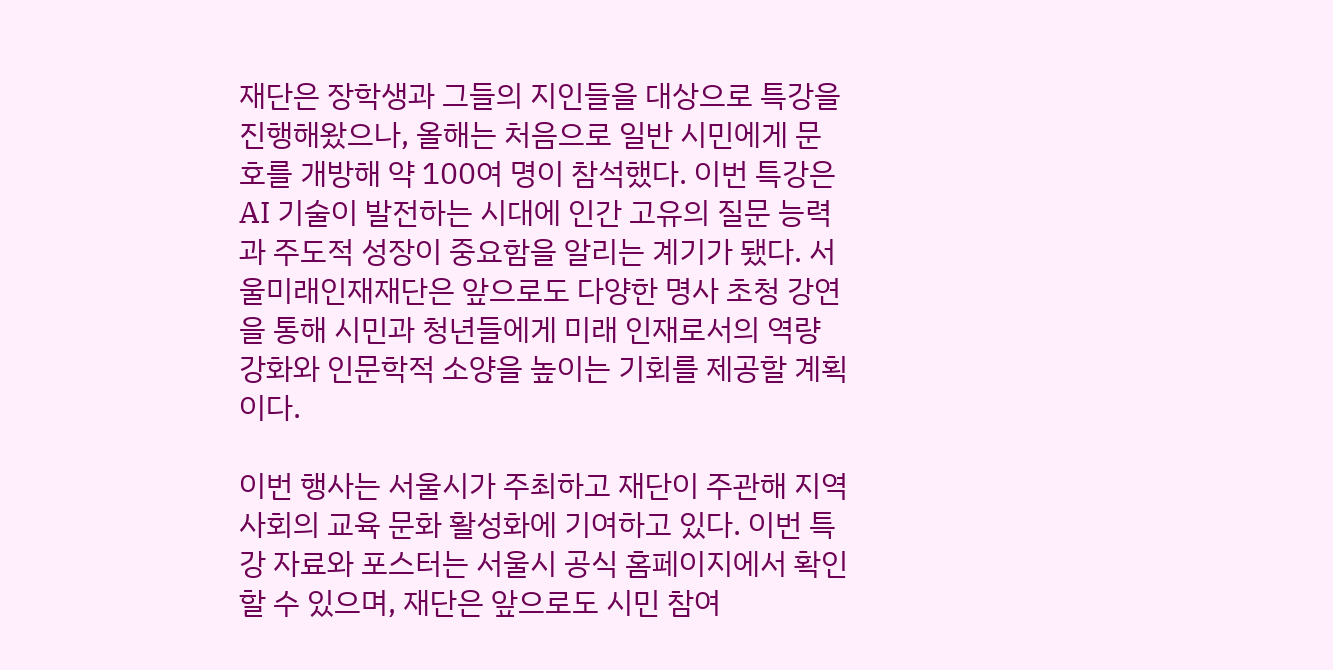재단은 장학생과 그들의 지인들을 대상으로 특강을 진행해왔으나, 올해는 처음으로 일반 시민에게 문호를 개방해 약 100여 명이 참석했다. 이번 특강은 AI 기술이 발전하는 시대에 인간 고유의 질문 능력과 주도적 성장이 중요함을 알리는 계기가 됐다. 서울미래인재재단은 앞으로도 다양한 명사 초청 강연을 통해 시민과 청년들에게 미래 인재로서의 역량 강화와 인문학적 소양을 높이는 기회를 제공할 계획이다.

이번 행사는 서울시가 주최하고 재단이 주관해 지역 사회의 교육 문화 활성화에 기여하고 있다. 이번 특강 자료와 포스터는 서울시 공식 홈페이지에서 확인할 수 있으며, 재단은 앞으로도 시민 참여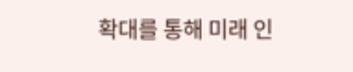확대를 통해 미래 인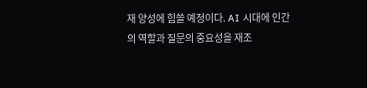재 양성에 힘쓸 예정이다. AI 시대에 인간의 역할과 질문의 중요성을 재조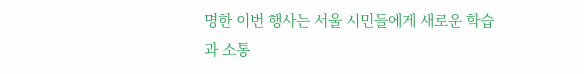명한 이번 행사는 서울 시민들에게 새로운 학습과 소통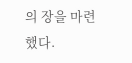의 장을 마련했다.